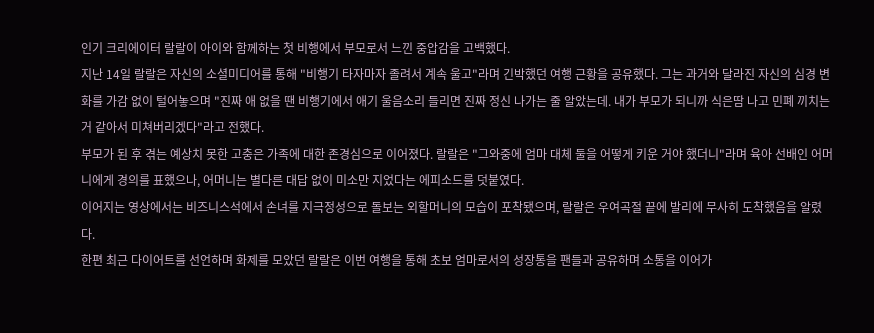인기 크리에이터 랄랄이 아이와 함께하는 첫 비행에서 부모로서 느낀 중압감을 고백했다.
지난 14일 랄랄은 자신의 소셜미디어를 통해 "비행기 타자마자 졸려서 계속 울고"라며 긴박했던 여행 근황을 공유했다. 그는 과거와 달라진 자신의 심경 변화를 가감 없이 털어놓으며 "진짜 애 없을 땐 비행기에서 애기 울음소리 들리면 진짜 정신 나가는 줄 알았는데. 내가 부모가 되니까 식은땀 나고 민폐 끼치는 거 같아서 미쳐버리겠다"라고 전했다.
부모가 된 후 겪는 예상치 못한 고충은 가족에 대한 존경심으로 이어졌다. 랄랄은 "그와중에 엄마 대체 둘을 어떻게 키운 거야 했더니"라며 육아 선배인 어머니에게 경의를 표했으나, 어머니는 별다른 대답 없이 미소만 지었다는 에피소드를 덧붙였다.
이어지는 영상에서는 비즈니스석에서 손녀를 지극정성으로 돌보는 외할머니의 모습이 포착됐으며, 랄랄은 우여곡절 끝에 발리에 무사히 도착했음을 알렸다.
한편 최근 다이어트를 선언하며 화제를 모았던 랄랄은 이번 여행을 통해 초보 엄마로서의 성장통을 팬들과 공유하며 소통을 이어가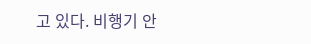고 있다. 비행기 안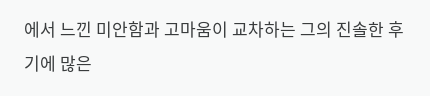에서 느낀 미안함과 고마움이 교차하는 그의 진솔한 후기에 많은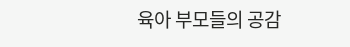육아 부모들의 공감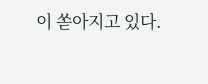이 쏟아지고 있다.